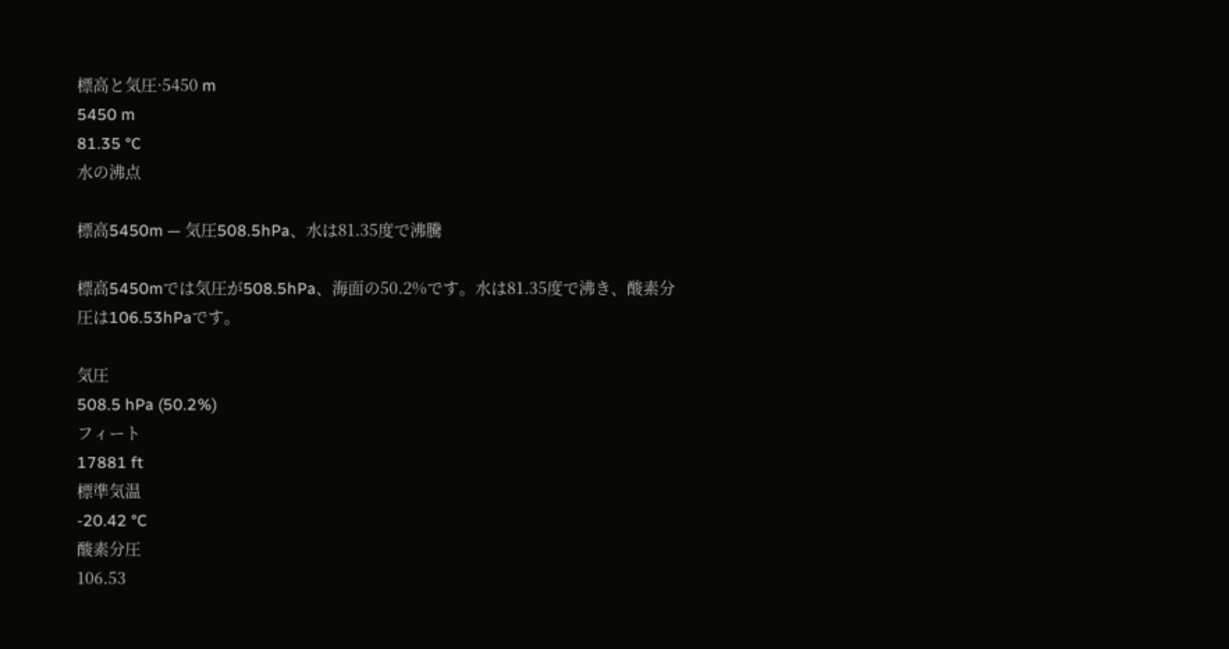標高と気圧·5450 m
5450 m
81.35 °C
水の沸点

標高5450m — 気圧508.5hPa、水は81.35度で沸騰

標高5450mでは気圧が508.5hPa、海面の50.2%です。水は81.35度で沸き、酸素分圧は106.53hPaです。

気圧
508.5 hPa (50.2%)
フィート
17881 ft
標準気温
-20.42 °C
酸素分圧
106.53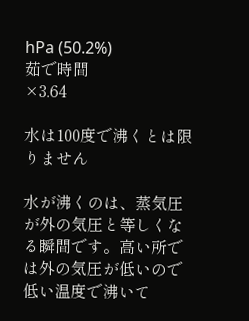hPa (50.2%)
茹で時間
×3.64

水は100度で沸くとは限りません

水が沸くのは、蒸気圧が外の気圧と等しくなる瞬間です。高い所では外の気圧が低いので低い温度で沸いて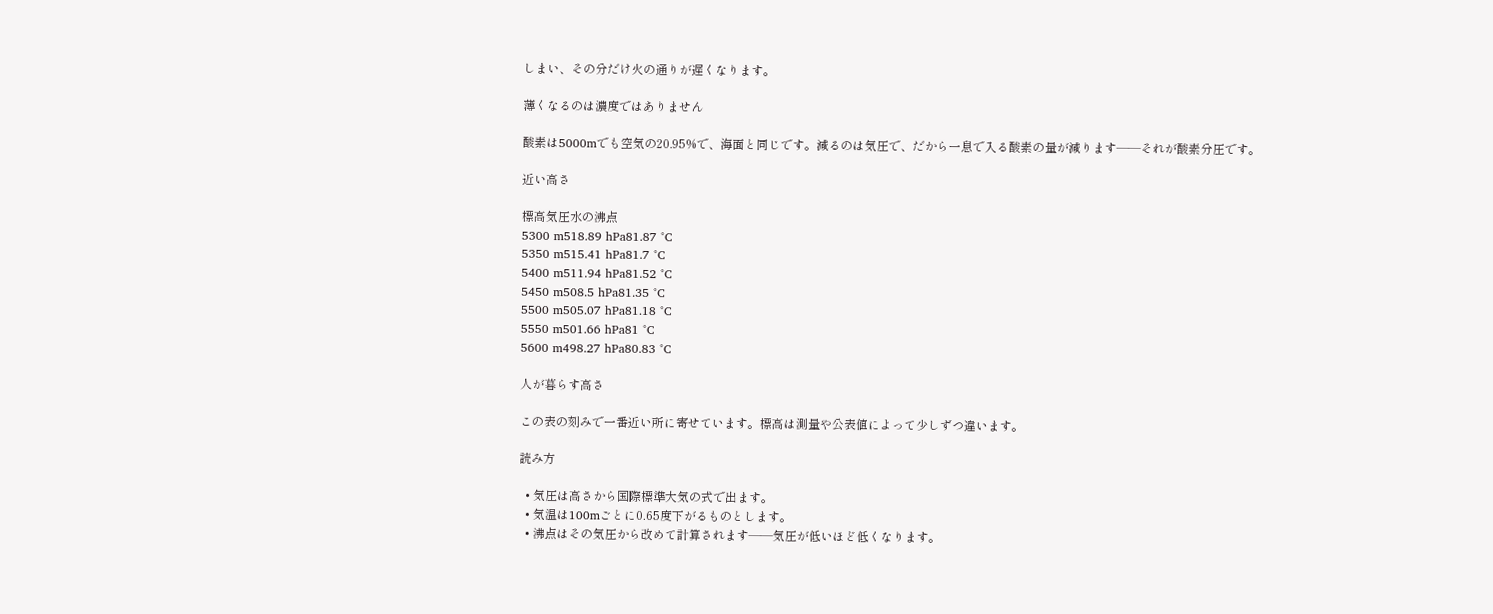しまい、その分だけ火の通りが遅くなります。

薄くなるのは濃度ではありません

酸素は5000mでも空気の20.95%で、海面と同じです。減るのは気圧で、だから一息で入る酸素の量が減ります——それが酸素分圧です。

近い高さ

標高気圧水の沸点
5300 m518.89 hPa81.87 °C
5350 m515.41 hPa81.7 °C
5400 m511.94 hPa81.52 °C
5450 m508.5 hPa81.35 °C
5500 m505.07 hPa81.18 °C
5550 m501.66 hPa81 °C
5600 m498.27 hPa80.83 °C

人が暮らす高さ

この表の刻みで一番近い所に寄せています。標高は測量や公表値によって少しずつ違います。

読み方

  • 気圧は高さから国際標準大気の式で出ます。
  • 気温は100mごとに0.65度下がるものとします。
  • 沸点はその気圧から改めて計算されます——気圧が低いほど低くなります。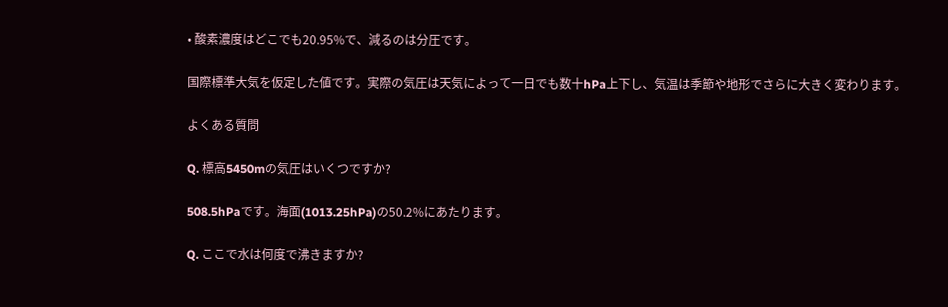• 酸素濃度はどこでも20.95%で、減るのは分圧です。

国際標準大気を仮定した値です。実際の気圧は天気によって一日でも数十hPa上下し、気温は季節や地形でさらに大きく変わります。

よくある質問

Q. 標高5450mの気圧はいくつですか?

508.5hPaです。海面(1013.25hPa)の50.2%にあたります。

Q. ここで水は何度で沸きますか?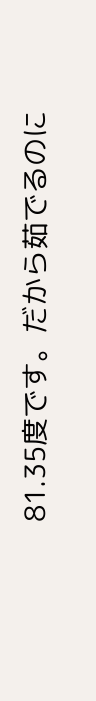81.35度です。だから茹でるのに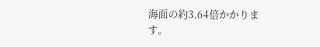海面の約3.64倍かかります。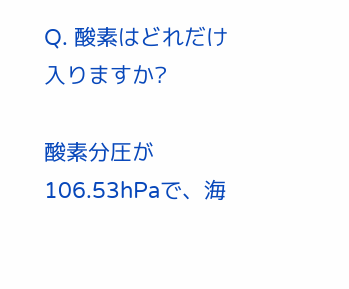Q. 酸素はどれだけ入りますか?

酸素分圧が106.53hPaで、海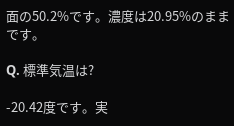面の50.2%です。濃度は20.95%のままです。

Q. 標準気温は?

-20.42度です。実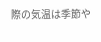際の気温は季節や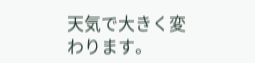天気で大きく変わります。